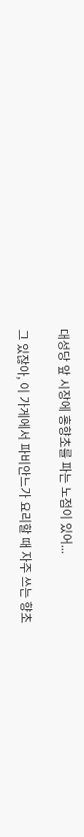대성당 앞 시장에 홍향초를 파는 노점이 있어...

그 있잖아, 이 가게에서 파비안느가 요리할 때 자주 쓰는 향초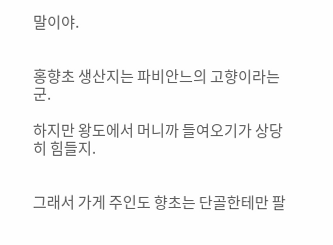말이야.


홍향초 생산지는 파비안느의 고향이라는군.

하지만 왕도에서 머니까 들여오기가 상당히 힘들지.


그래서 가게 주인도 향초는 단골한테만 팔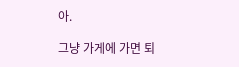아.

그냥 가게에 가면 퇴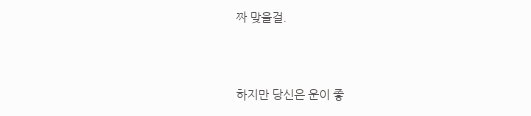짜 맞을걸.


하지만 당신은 운이 좋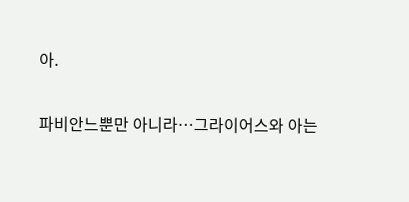아.

파비안느뿐만 아니라⋯그라이어스와 아는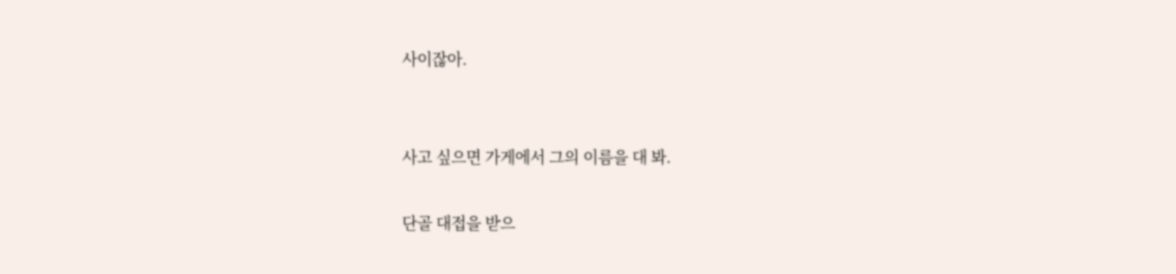사이잖아.


사고 싶으면 가게에서 그의 이름을 대 봐.

단골 대접을 받으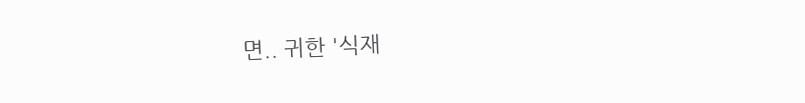면.. 귀한 '식재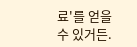료'를 얻을 수 있거든.